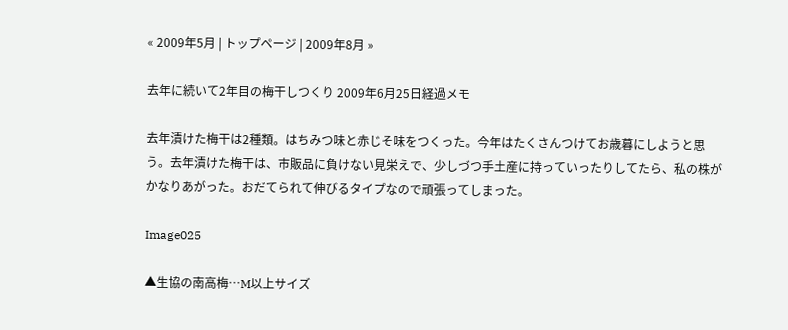« 2009年5月 | トップページ | 2009年8月 »

去年に続いて2年目の梅干しつくり 2009年6月25日経過メモ

去年漬けた梅干は2種類。はちみつ味と赤じそ味をつくった。今年はたくさんつけてお歳暮にしようと思う。去年漬けた梅干は、市販品に負けない見栄えで、少しづつ手土産に持っていったりしてたら、私の株がかなりあがった。おだてられて伸びるタイプなので頑張ってしまった。

Image025

▲生協の南高梅…M以上サイズ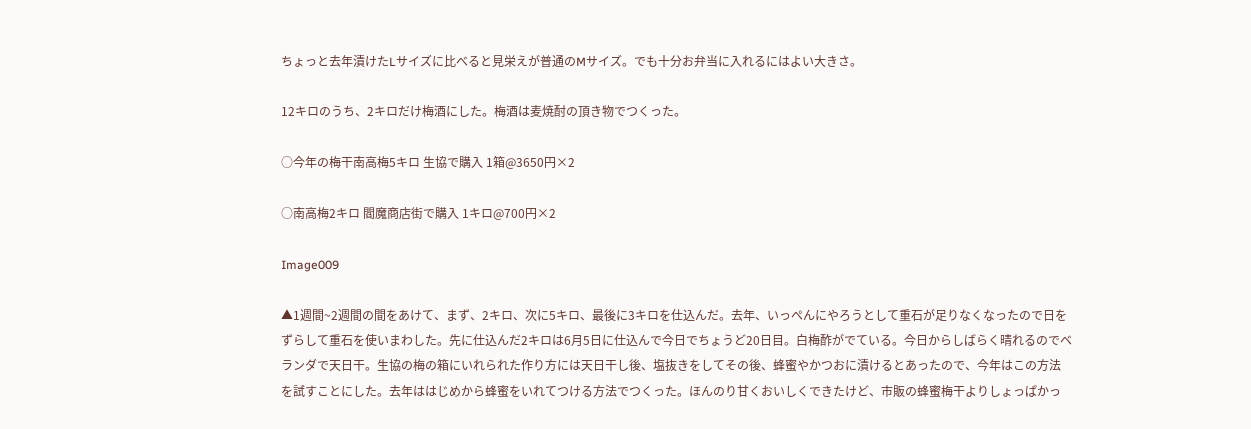ちょっと去年漬けたLサイズに比べると見栄えが普通のMサイズ。でも十分お弁当に入れるにはよい大きさ。

12キロのうち、2キロだけ梅酒にした。梅酒は麦焼酎の頂き物でつくった。

○今年の梅干南高梅5キロ 生協で購入 1箱@3650円×2

○南高梅2キロ 閻魔商店街で購入 1キロ@700円×2

Image009

▲1週間~2週間の間をあけて、まず、2キロ、次に5キロ、最後に3キロを仕込んだ。去年、いっぺんにやろうとして重石が足りなくなったので日をずらして重石を使いまわした。先に仕込んだ2キロは6月5日に仕込んで今日でちょうど20日目。白梅酢がでている。今日からしばらく晴れるのでベランダで天日干。生協の梅の箱にいれられた作り方には天日干し後、塩抜きをしてその後、蜂蜜やかつおに漬けるとあったので、今年はこの方法を試すことにした。去年ははじめから蜂蜜をいれてつける方法でつくった。ほんのり甘くおいしくできたけど、市販の蜂蜜梅干よりしょっぱかっ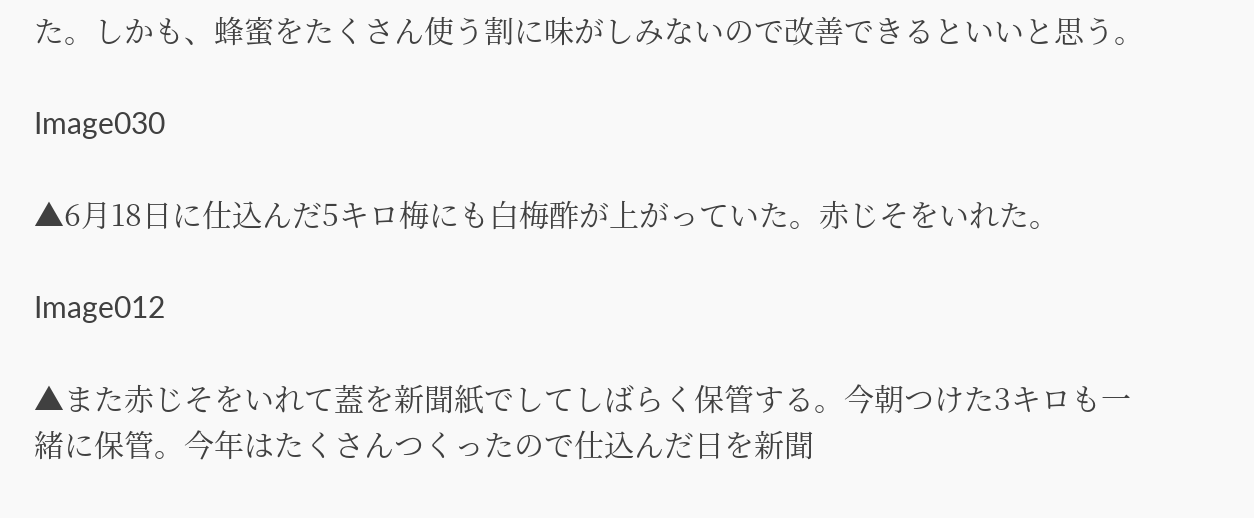た。しかも、蜂蜜をたくさん使う割に味がしみないので改善できるといいと思う。

Image030

▲6月18日に仕込んだ5キロ梅にも白梅酢が上がっていた。赤じそをいれた。

Image012

▲また赤じそをいれて蓋を新聞紙でしてしばらく保管する。今朝つけた3キロも一緒に保管。今年はたくさんつくったので仕込んだ日を新聞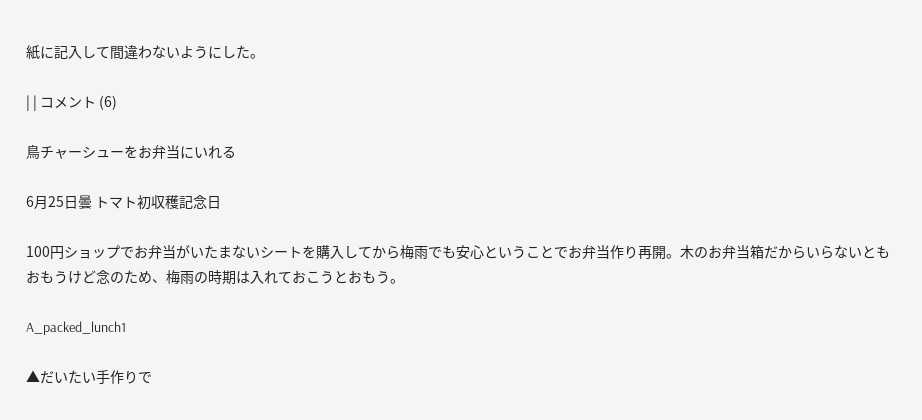紙に記入して間違わないようにした。

| | コメント (6)

鳥チャーシューをお弁当にいれる

6月25日曇 トマト初収穫記念日

100円ショップでお弁当がいたまないシートを購入してから梅雨でも安心ということでお弁当作り再開。木のお弁当箱だからいらないともおもうけど念のため、梅雨の時期は入れておこうとおもう。

A_packed_lunch1

▲だいたい手作りで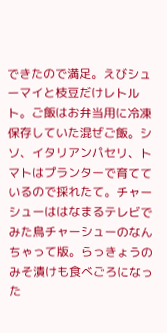できたので満足。えびシューマイと枝豆だけレトルト。ご飯はお弁当用に冷凍保存していた混ぜご飯。シソ、イタリアンパセリ、トマトはプランターで育てているので採れたて。チャーシューははなまるテレビでみた鳥チャーシューのなんちゃって版。らっきょうのみそ漬けも食べごろになった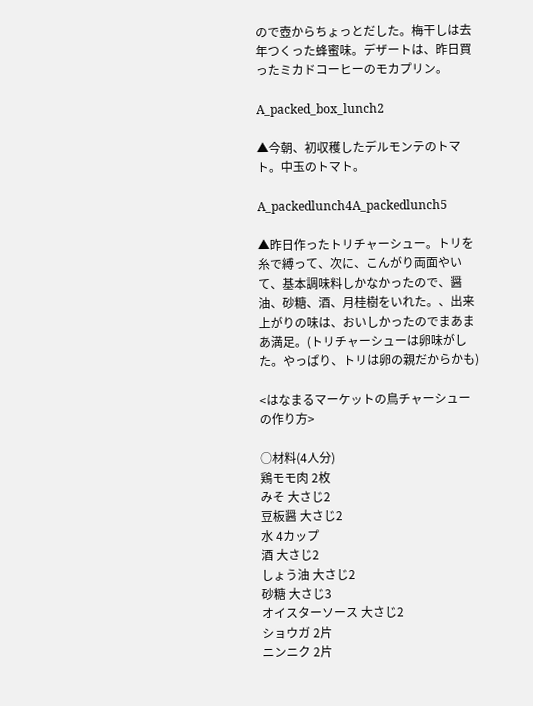ので壺からちょっとだした。梅干しは去年つくった蜂蜜味。デザートは、昨日買ったミカドコーヒーのモカプリン。

A_packed_box_lunch2

▲今朝、初収穫したデルモンテのトマト。中玉のトマト。

A_packedlunch4A_packedlunch5

▲昨日作ったトリチャーシュー。トリを糸で縛って、次に、こんがり両面やいて、基本調味料しかなかったので、醤油、砂糖、酒、月桂樹をいれた。、出来上がりの味は、おいしかったのでまあまあ満足。(トリチャーシューは卵味がした。やっぱり、トリは卵の親だからかも)

<はなまるマーケットの鳥チャーシューの作り方>

○材料(4人分)
鶏モモ肉 2枚
みそ 大さじ2
豆板醤 大さじ2
水 4カップ
酒 大さじ2
しょう油 大さじ2
砂糖 大さじ3
オイスターソース 大さじ2
ショウガ 2片
ニンニク 2片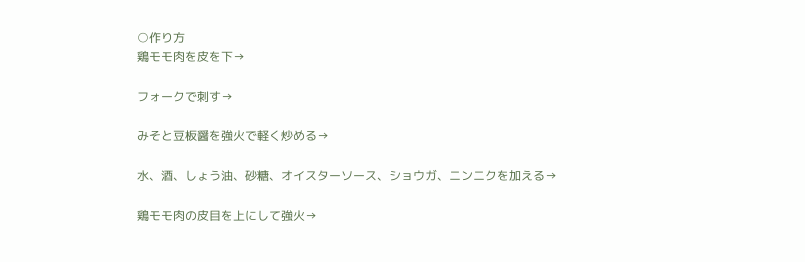○作り方
鶏モモ肉を皮を下→

フォークで刺す→

みそと豆板醤を強火で軽く炒める→

水、酒、しょう油、砂糖、オイスターソース、ショウガ、ニンニクを加える→

鶏モモ肉の皮目を上にして強火→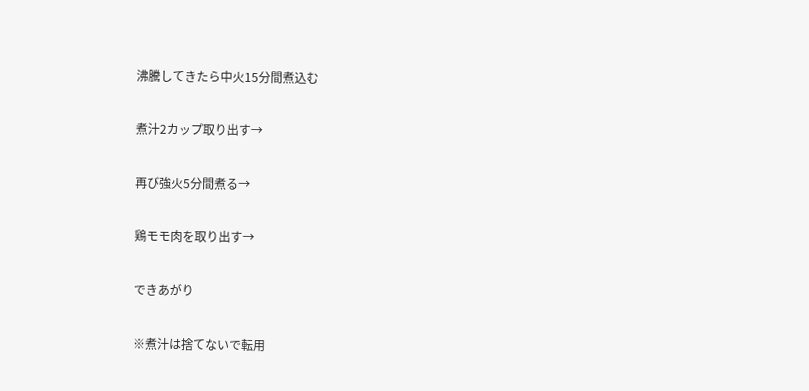沸騰してきたら中火15分間煮込む

煮汁2カップ取り出す→

再び強火5分間煮る→

鶏モモ肉を取り出す→

できあがり

※煮汁は捨てないで転用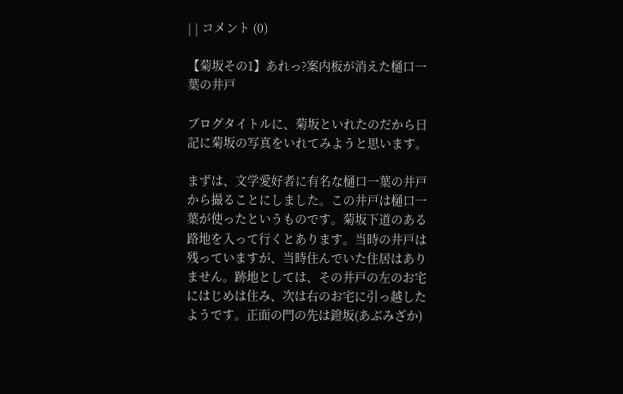| | コメント (0)

【菊坂その1】あれっ?案内板が消えた樋口一葉の井戸

ブログタイトルに、菊坂といれたのだから日記に菊坂の写真をいれてみようと思います。

まずは、文学愛好者に有名な樋口一葉の井戸から撮ることにしました。この井戸は樋口一葉が使ったというものです。菊坂下道のある路地を入って行くとあります。当時の井戸は残っていますが、当時住んでいた住居はありません。跡地としては、その井戸の左のお宅にはじめは住み、次は右のお宅に引っ越したようです。正面の門の先は鐙坂(あぶみざか)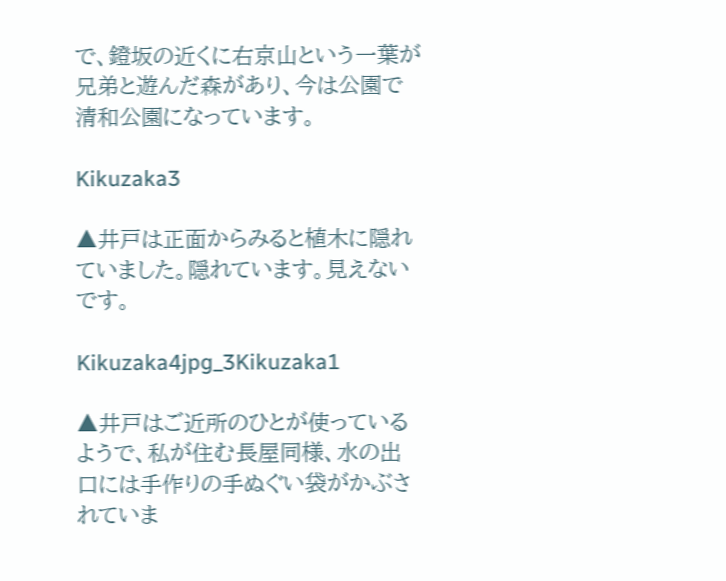で、鐙坂の近くに右京山という一葉が兄弟と遊んだ森があり、今は公園で清和公園になっています。

Kikuzaka3

▲井戸は正面からみると植木に隠れていました。隠れています。見えないです。

Kikuzaka4jpg_3Kikuzaka1

▲井戸はご近所のひとが使っているようで、私が住む長屋同様、水の出口には手作りの手ぬぐい袋がかぶされていま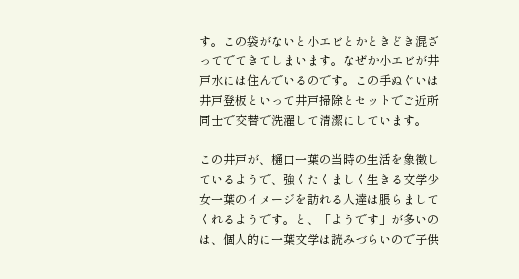す。この袋がないと小エビとかときどき混ざってでてきてしまいます。なぜか小エビが井戸水には住んでいるのです。この手ぬぐいは井戸登板といって井戸掃除とセットでご近所同士で交替で洗濯して清潔にしています。

この井戸が、樋口一葉の当時の生活を象徴しているようで、強くたくましく生きる文学少女一葉のイメージを訪れる人達は脹らましてくれるようです。と、「ようです」が多いのは、個人的に一葉文学は読みづらいので子供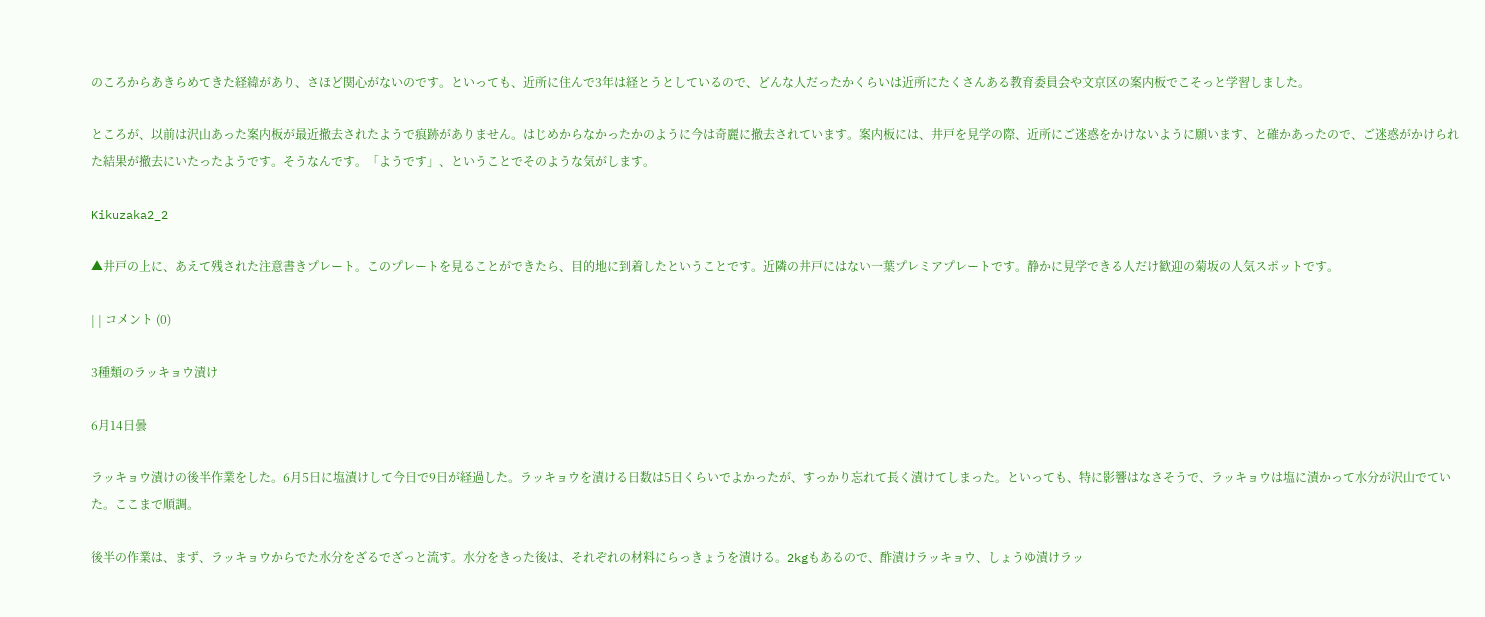のころからあきらめてきた経緯があり、さほど関心がないのです。といっても、近所に住んで3年は経とうとしているので、どんな人だったかくらいは近所にたくさんある教育委員会や文京区の案内板でこそっと学習しました。

ところが、以前は沢山あった案内板が最近撤去されたようで痕跡がありません。はじめからなかったかのように今は奇麗に撤去されています。案内板には、井戸を見学の際、近所にご迷惑をかけないように願います、と確かあったので、ご迷惑がかけられた結果が撤去にいたったようです。そうなんです。「ようです」、ということでそのような気がします。

Kikuzaka2_2

▲井戸の上に、あえて残された注意書きプレート。このプレートを見ることができたら、目的地に到着したということです。近隣の井戸にはない一葉プレミアプレートです。静かに見学できる人だけ歓迎の菊坂の人気スポットです。

| | コメント (0)

3種類のラッキョウ漬け

6月14日曇

ラッキョウ漬けの後半作業をした。6月5日に塩漬けして今日で9日が経過した。ラッキョウを漬ける日数は5日くらいでよかったが、すっかり忘れて長く漬けてしまった。といっても、特に影響はなさそうで、ラッキョウは塩に漬かって水分が沢山でていた。ここまで順調。

後半の作業は、まず、ラッキョウからでた水分をざるでざっと流す。水分をきった後は、それぞれの材料にらっきょうを漬ける。2kgもあるので、酢漬けラッキョウ、しょうゆ漬けラッ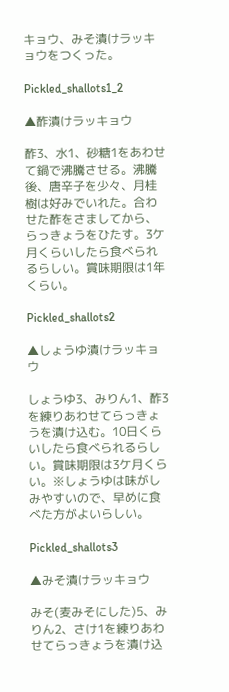キョウ、みそ漬けラッキョウをつくった。

Pickled_shallots1_2

▲酢漬けラッキョウ

酢3、水1、砂糖1をあわせて鍋で沸騰させる。沸騰後、唐辛子を少々、月桂樹は好みでいれた。合わせた酢をさましてから、らっきょうをひたす。3ケ月くらいしたら食べられるらしい。賞味期限は1年くらい。

Pickled_shallots2

▲しょうゆ漬けラッキョウ

しょうゆ3、みりん1、酢3を練りあわせてらっきょうを漬け込む。10日くらいしたら食べられるらしい。賞味期限は3ケ月くらい。※しょうゆは味がしみやすいので、早めに食べた方がよいらしい。

Pickled_shallots3

▲みそ漬けラッキョウ

みそ(麦みそにした)5、みりん2、さけ1を練りあわせてらっきょうを漬け込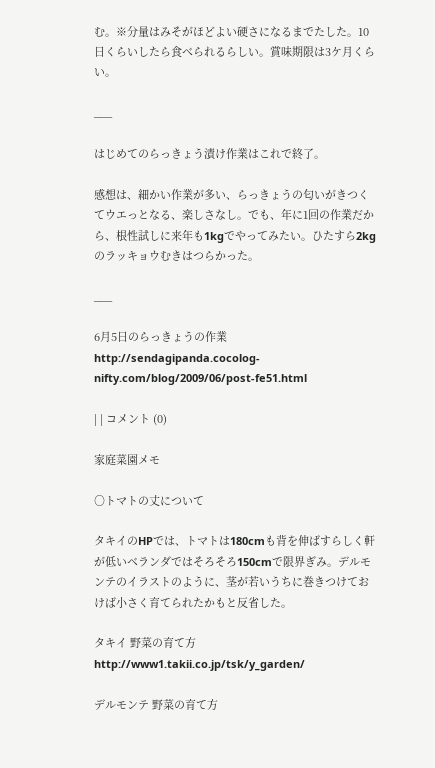む。※分量はみそがほどよい硬さになるまでたした。10日くらいしたら食べられるらしい。賞味期限は3ケ月くらい。

___

はじめてのらっきょう漬け作業はこれで終了。

感想は、細かい作業が多い、らっきょうの匂いがきつくてウエっとなる、楽しさなし。でも、年に1回の作業だから、根性試しに来年も1kgでやってみたい。ひたすら2kgのラッキョウむきはつらかった。

___

6月5日のらっきょうの作業http://sendagipanda.cocolog-nifty.com/blog/2009/06/post-fe51.html

| | コメント (0)

家庭菜園メモ

○トマトの丈について

タキイのHPでは、トマトは180cmも背を伸ばすらしく軒が低いベランダではそろそろ150cmで限界ぎみ。デルモンテのイラストのように、茎が若いうちに巻きつけておけば小さく育てられたかもと反省した。

タキイ 野菜の育て方http://www1.takii.co.jp/tsk/y_garden/

デルモンテ 野菜の育て方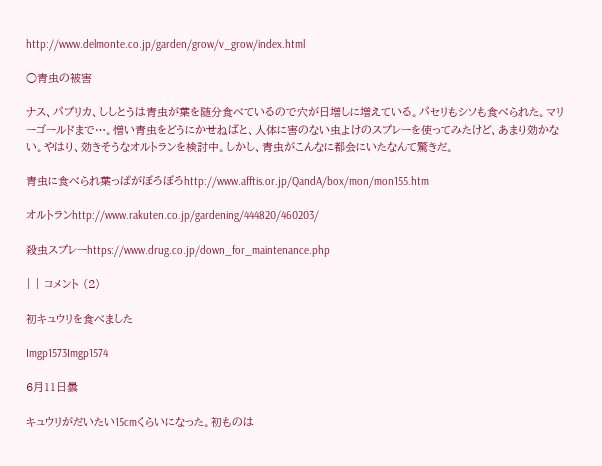http://www.delmonte.co.jp/garden/grow/v_grow/index.html

○青虫の被害

ナス、パプリカ、ししとうは青虫が葉を随分食べているので穴が日増しに増えている。パセリもシソも食べられた。マリーゴールドまで…。憎い青虫をどうにかせねばと、人体に害のない虫よけのスプレーを使ってみたけど、あまり効かない。やはり、効きそうなオルトランを検討中。しかし、青虫がこんなに都会にいたなんて驚きだ。

青虫に食べられ葉っぱがぼろぼろhttp://www.afftis.or.jp/QandA/box/mon/mon155.htm

オルトランhttp://www.rakuten.co.jp/gardening/444820/460203/

殺虫スプレーhttps://www.drug.co.jp/down_for_maintenance.php

| | コメント (2)

初キュウリを食べました

Imgp1573Imgp1574

6月11日曇

キュウリがだいたい15cmくらいになった。初ものは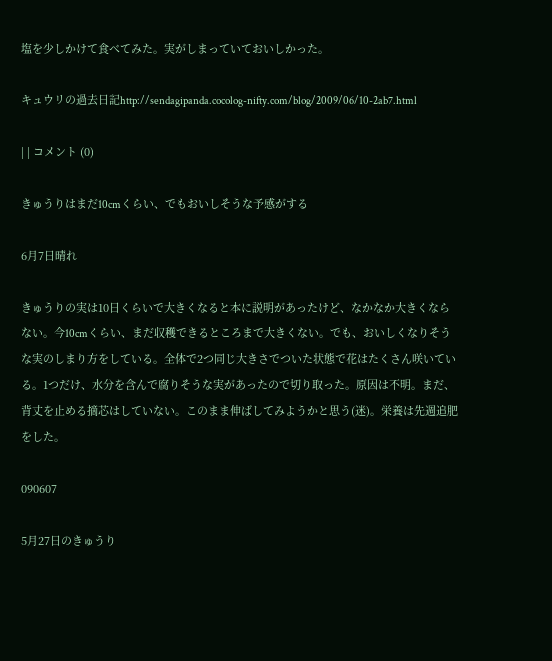塩を少しかけて食べてみた。実がしまっていておいしかった。

キュウリの過去日記http://sendagipanda.cocolog-nifty.com/blog/2009/06/10-2ab7.html

| | コメント (0)

きゅうりはまだ10cmくらい、でもおいしそうな予感がする

6月7日晴れ

きゅうりの実は10日くらいで大きくなると本に説明があったけど、なかなか大きくならない。今10cmくらい、まだ収穫できるところまで大きくない。でも、おいしくなりそうな実のしまり方をしている。全体で2つ同じ大きさでついた状態で花はたくさん咲いている。1つだけ、水分を含んで腐りそうな実があったので切り取った。原因は不明。まだ、背丈を止める摘芯はしていない。このまま伸ばしてみようかと思う(迷)。栄養は先週追肥をした。

090607

5月27日のきゅうり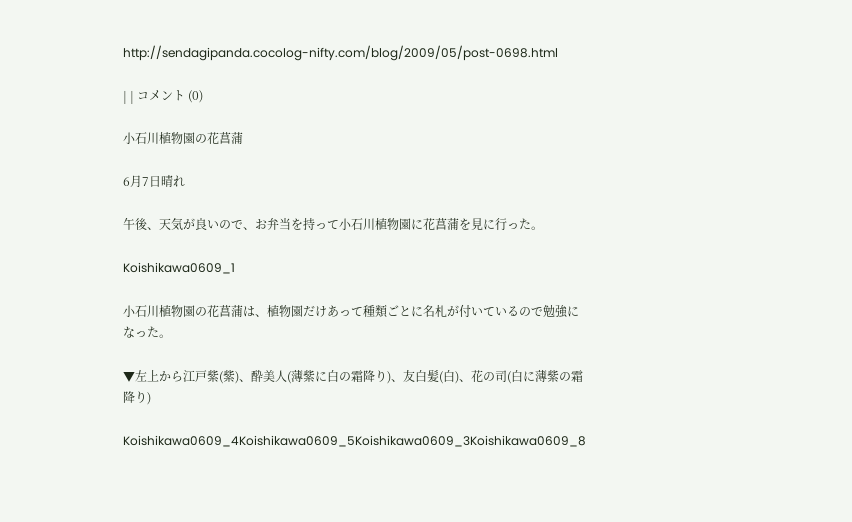http://sendagipanda.cocolog-nifty.com/blog/2009/05/post-0698.html

| | コメント (0)

小石川植物園の花菖蒲

6月7日晴れ

午後、天気が良いので、お弁当を持って小石川植物園に花菖蒲を見に行った。

Koishikawa0609_1

小石川植物園の花菖蒲は、植物園だけあって種類ごとに名札が付いているので勉強になった。

▼左上から江戸紫(紫)、酔美人(薄紫に白の霜降り)、友白髪(白)、花の司(白に薄紫の霜降り)

Koishikawa0609_4Koishikawa0609_5Koishikawa0609_3Koishikawa0609_8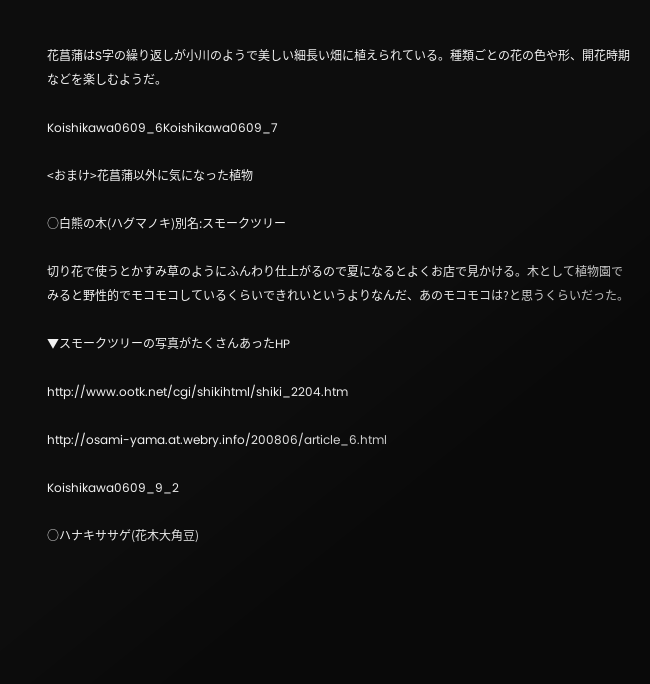花菖蒲はS字の繰り返しが小川のようで美しい細長い畑に植えられている。種類ごとの花の色や形、開花時期などを楽しむようだ。

Koishikawa0609_6Koishikawa0609_7

<おまけ>花菖蒲以外に気になった植物

○白熊の木(ハグマノキ)別名:スモークツリー

切り花で使うとかすみ草のようにふんわり仕上がるので夏になるとよくお店で見かける。木として植物園でみると野性的でモコモコしているくらいできれいというよりなんだ、あのモコモコは?と思うくらいだった。

▼スモークツリーの写真がたくさんあったHP

http://www.ootk.net/cgi/shikihtml/shiki_2204.htm

http://osami-yama.at.webry.info/200806/article_6.html

Koishikawa0609_9_2

○ハナキササゲ(花木大角豆)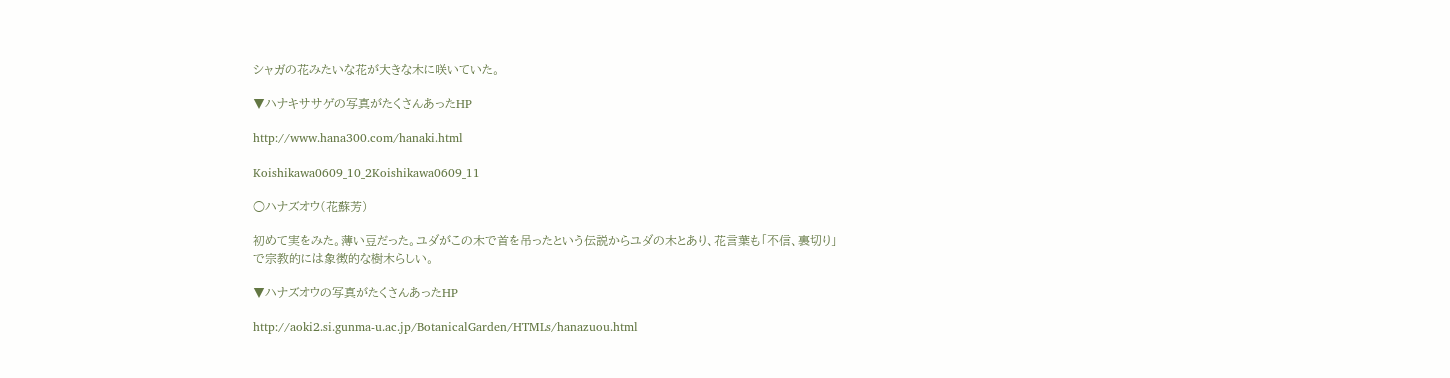シャガの花みたいな花が大きな木に咲いていた。

▼ハナキササゲの写真がたくさんあったHP

http://www.hana300.com/hanaki.html

Koishikawa0609_10_2Koishikawa0609_11

○ハナズオウ(花蘇芳)

初めて実をみた。薄い豆だった。ユダがこの木で首を吊ったという伝説からユダの木とあり、花言葉も「不信、裏切り」で宗教的には象徴的な樹木らしい。

▼ハナズオウの写真がたくさんあったHP

http://aoki2.si.gunma-u.ac.jp/BotanicalGarden/HTMLs/hanazuou.html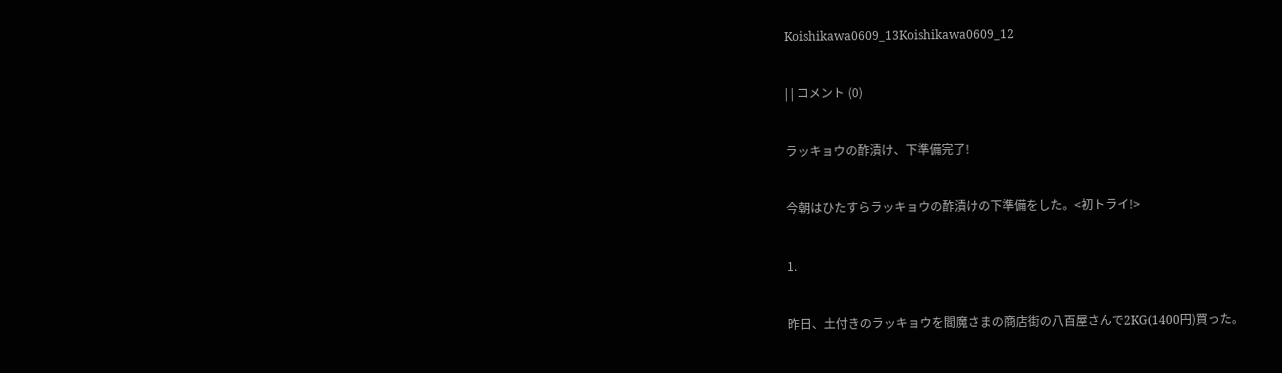Koishikawa0609_13Koishikawa0609_12

| | コメント (0)

ラッキョウの酢漬け、下準備完了!

今朝はひたすらラッキョウの酢漬けの下準備をした。<初トライ!>

1.

昨日、土付きのラッキョウを閻魔さまの商店街の八百屋さんで2KG(1400円)買った。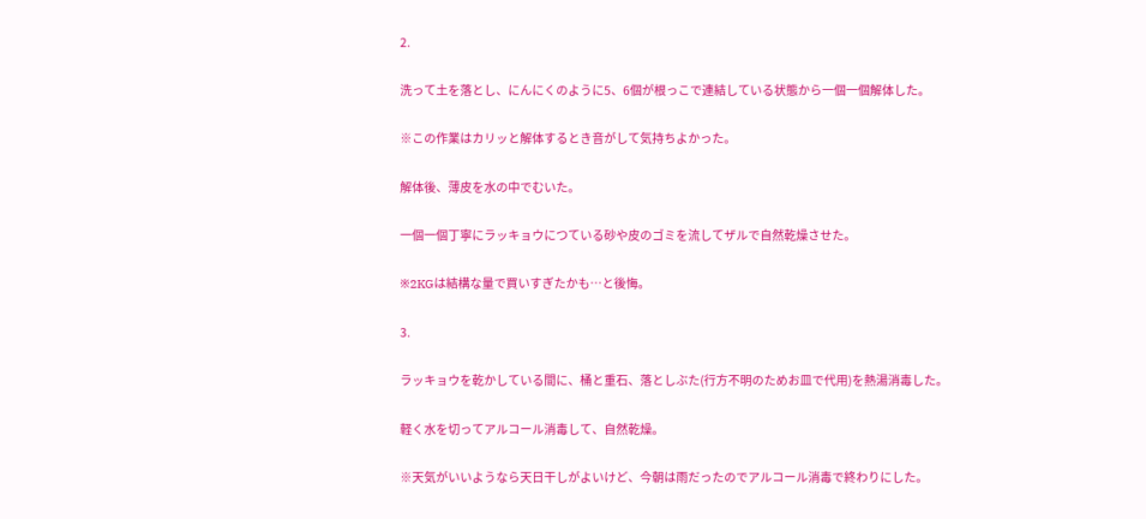2.

洗って土を落とし、にんにくのように5、6個が根っこで連結している状態から一個一個解体した。

※この作業はカリッと解体するとき音がして気持ちよかった。

解体後、薄皮を水の中でむいた。

一個一個丁寧にラッキョウにつている砂や皮のゴミを流してザルで自然乾燥させた。

※2KGは結構な量で買いすぎたかも…と後悔。

3.

ラッキョウを乾かしている間に、桶と重石、落としぶた(行方不明のためお皿で代用)を熱湯消毒した。

軽く水を切ってアルコール消毒して、自然乾燥。

※天気がいいようなら天日干しがよいけど、今朝は雨だったのでアルコール消毒で終わりにした。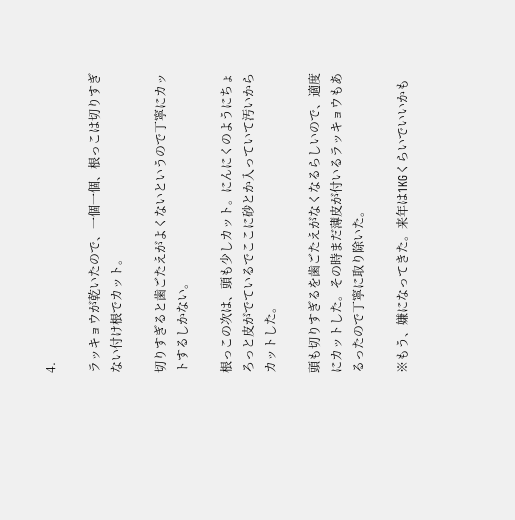4.

ラッキョウが乾いたので、一個一個、根っこは切りすぎない付け根でカット。

切りすぎると歯ごたえがよくないというので丁寧にカットするしかない。

根っこの次は、頭も少しカット。にんにくのようにちょろっと皮がでているでここに砂とか入っていて汚いからカットした。

頭も切りすぎるを歯ごたえがなくなるらしいので、適度にカットした。その時まだ薄皮が付いるラッキョウもあるったので丁寧に取り除いた。

※もう、嫌になってきた。来年は1KGくらいでいいかも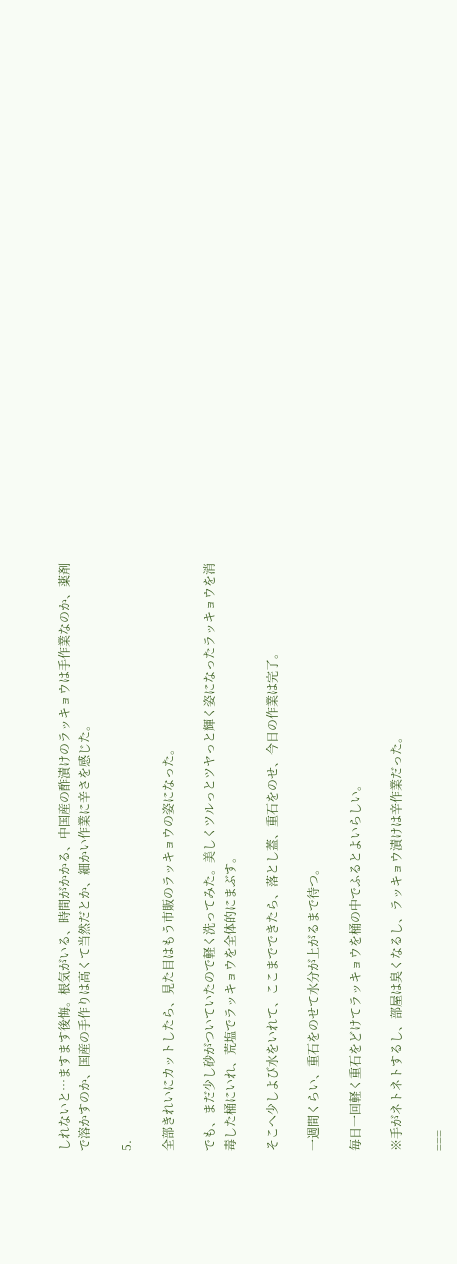しれないと…ますます後悔。根気がいる、時間がかかる、中国産の酢漬けのラッキョウは手作業なのか、薬剤で溶かすのか、国産の手作りは高くて当然だとか、細かい作業に辛さを感じた。

5.

全部きれいにカットしたら、見た目はもう市販のラッキョウの姿になった。

でも、まだ少し砂がついていたので軽く洗ってみた。美しくツルっとツヤっと輝く姿になったラッキョウを消毒した桶にいれ、荒塩でラッキョウを全体的にまぶす。

そこへ少しよび水をいれて、ここまでできたら、落とし蓋、重石をのせ、今日の作業は完了。

一週間くらい、重石をのせて水分が上がるまで待つ。

毎日一回軽く重石をどけてラッキョウを桶の中でふるとよいらしい。

※手がネトネトするし、部屋は臭くなるし、ラッキョウ漬けは辛作業だった。

===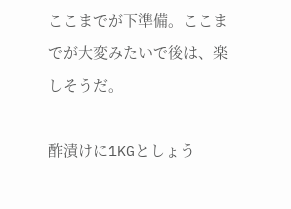ここまでが下準備。ここまでが大変みたいで後は、楽しそうだ。

酢漬けに1KGとしょう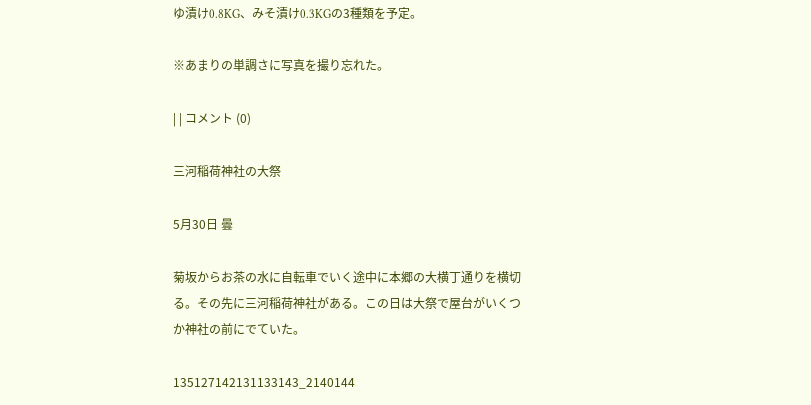ゆ漬け0.8KG、みそ漬け0.3KGの3種類を予定。

※あまりの単調さに写真を撮り忘れた。

| | コメント (0)

三河稲荷神社の大祭

5月30日 曇

菊坂からお茶の水に自転車でいく途中に本郷の大横丁通りを横切る。その先に三河稲荷神社がある。この日は大祭で屋台がいくつか神社の前にでていた。

135127142131133143_2140144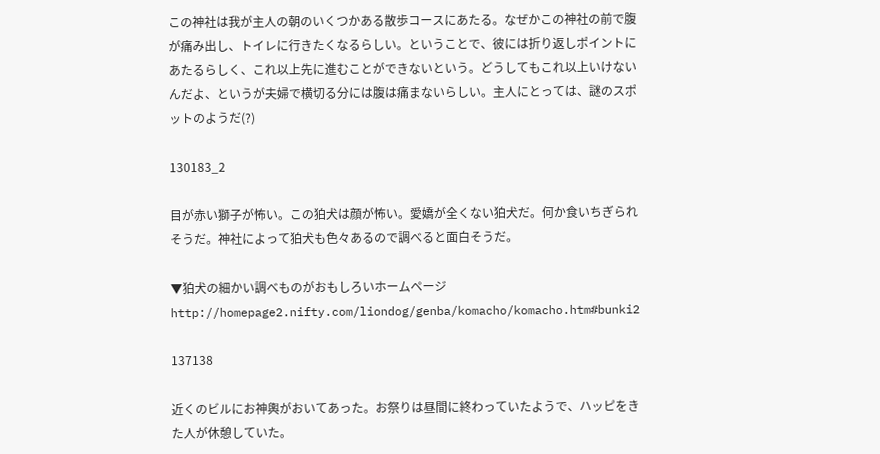この神社は我が主人の朝のいくつかある散歩コースにあたる。なぜかこの神社の前で腹が痛み出し、トイレに行きたくなるらしい。ということで、彼には折り返しポイントにあたるらしく、これ以上先に進むことができないという。どうしてもこれ以上いけないんだよ、というが夫婦で横切る分には腹は痛まないらしい。主人にとっては、謎のスポットのようだ(?)

130183_2

目が赤い獅子が怖い。この狛犬は顔が怖い。愛嬌が全くない狛犬だ。何か食いちぎられそうだ。神社によって狛犬も色々あるので調べると面白そうだ。

▼狛犬の細かい調べものがおもしろいホームページhttp://homepage2.nifty.com/liondog/genba/komacho/komacho.htm#bunki2

137138

近くのビルにお神輿がおいてあった。お祭りは昼間に終わっていたようで、ハッピをきた人が休憩していた。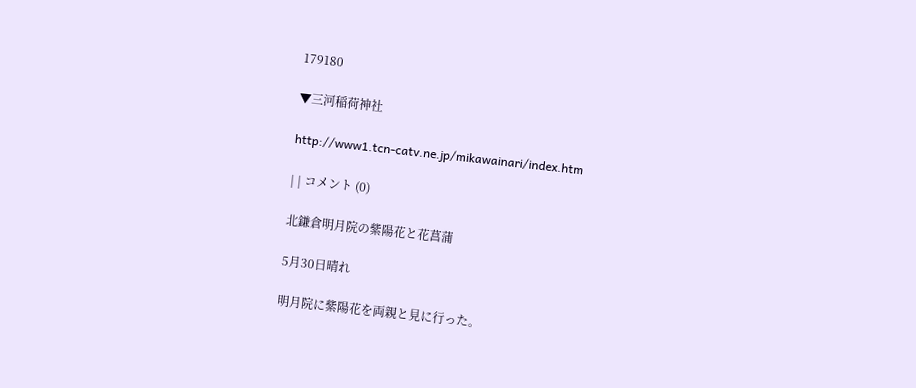179180

▼三河稲荷神社

http://www1.tcn-catv.ne.jp/mikawainari/index.htm

| | コメント (0)

北鎌倉明月院の紫陽花と花菖蒲

5月30日晴れ

明月院に紫陽花を両親と見に行った。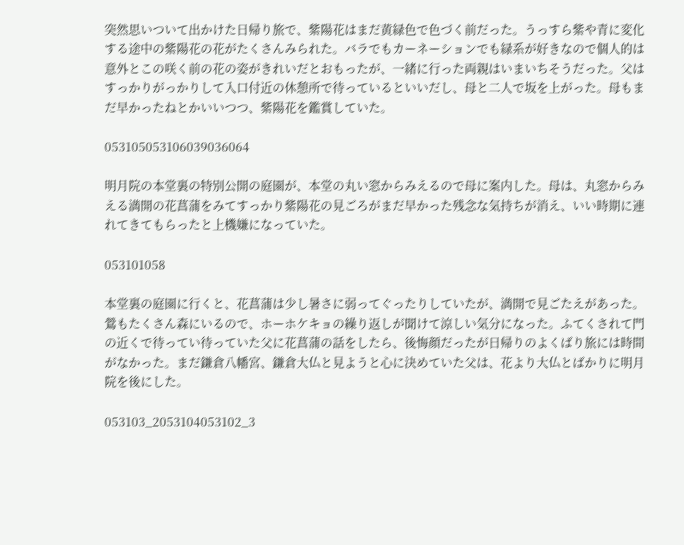突然思いついて出かけた日帰り旅で、紫陽花はまだ黄緑色で色づく前だった。うっすら紫や青に変化する途中の紫陽花の花がたくさんみられた。バラでもカーネーションでも緑系が好きなので個人的は意外とこの咲く前の花の姿がきれいだとおもったが、一緒に行った両親はいまいちそうだった。父はすっかりがっかりして入口付近の休憩所で待っているといいだし、母と二人で坂を上がった。母もまだ早かったねとかいいつつ、紫陽花を鑑賞していた。

053105053106039036064

明月院の本堂裏の特別公開の庭園が、本堂の丸い窓からみえるので母に案内した。母は、丸窓からみえる満開の花菖蒲をみてすっかり紫陽花の見ごろがまだ早かった残念な気持ちが消え、いい時期に連れてきてもらったと上機嫌になっていた。

053101058

本堂裏の庭園に行くと、花菖蒲は少し暑さに弱ってぐったりしていたが、満開で見ごたえがあった。鶯もたくさん森にいるので、ホーホケキョの繰り返しが聞けて涼しい気分になった。ふてくされて門の近くで待ってい待っていた父に花菖蒲の話をしたら、後悔顔だったが日帰りのよくばり旅には時間がなかった。まだ鎌倉八幡宮、鎌倉大仏と見ようと心に決めていた父は、花より大仏とばかりに明月院を後にした。

053103_2053104053102_3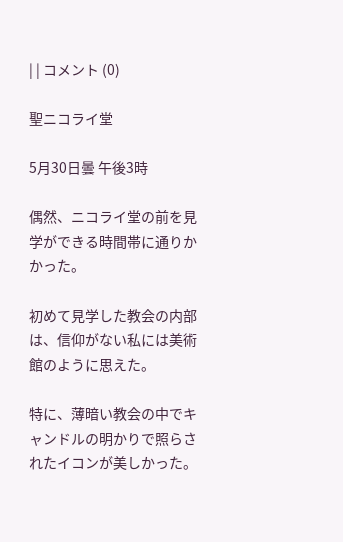| | コメント (0)

聖ニコライ堂

5月30日曇 午後3時

偶然、ニコライ堂の前を見学ができる時間帯に通りかかった。

初めて見学した教会の内部は、信仰がない私には美術館のように思えた。

特に、薄暗い教会の中でキャンドルの明かりで照らされたイコンが美しかった。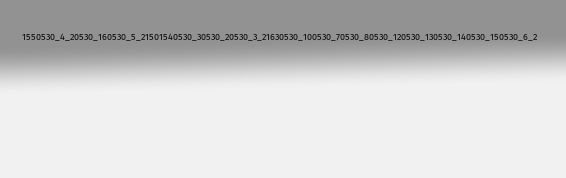1550530_4_20530_160530_5_21501540530_30530_20530_3_21630530_100530_70530_80530_120530_130530_140530_150530_6_2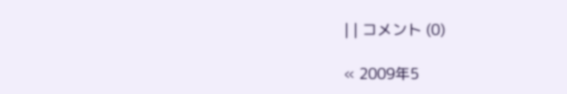| | コメント (0)

« 2009年5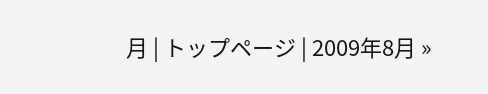月 | トップページ | 2009年8月 »